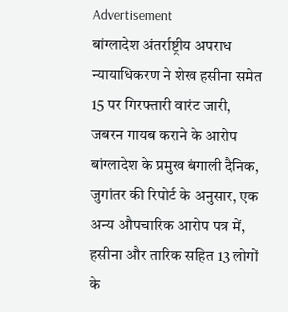Advertisement
बांग्लादेश अंतर्राष्ट्रीय अपराध न्यायाधिकरण ने शेख हसीना समेत 15 पर गिरफ्तारी वारंट जारी, जबरन गायब कराने के आरोप
बांग्लादेश के प्रमुख बंगाली दैनिक, जुगांतर की रिपोर्ट के अनुसार, एक अन्य औपचारिक आरोप पत्र में, हसीना और तारिक सहित 13 लोगों के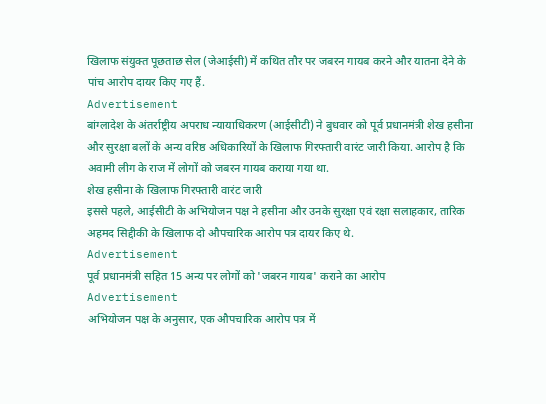खिलाफ संयुक्त पूछताछ सेल (जेआईसी) में कथित तौर पर जबरन गायब करने और यातना देने के पांच आरोप दायर किए गए हैं.
Advertisement
बांग्लादेश के अंतर्राष्ट्रीय अपराध न्यायाधिकरण (आईसीटी) ने बुधवार को पूर्व प्रधानमंत्री शेख हसीना और सुरक्षा बलों के अन्य वरिष्ठ अधिकारियों के खिलाफ गिरफ्तारी वारंट जारी किया. आरोप है कि अवामी लीग के राज में लोगों को जबरन गायब कराया गया था.
शेख हसीना के खिलाफ गिरफ्तारी वारंट जारी
इससे पहले, आईसीटी के अभियोजन पक्ष ने हसीना और उनके सुरक्षा एवं रक्षा सलाहकार, तारिक अहमद सिद्दीकी के खिलाफ दो औपचारिक आरोप पत्र दायर किए थे.
Advertisement
पूर्व प्रधानमंत्री सहित 15 अन्य पर लोगों को 'जबरन गायब' कराने का आरोप
Advertisement
अभियोजन पक्ष के अनुसार, एक औपचारिक आरोप पत्र में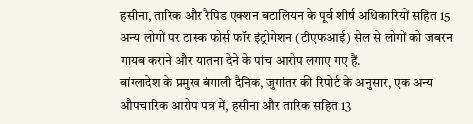हसीना, तारिक और रैपिड एक्शन बटालियन के पूर्व शीर्ष अधिकारियों सहित 15 अन्य लोगों पर टास्क फोर्स फॉर इंट्रोगेशन (टीएफआई) सेल से लोगों को जबरन गायब कराने और यातना देने के पांच आरोप लगाए गए हैं.
बांग्लादेश के प्रमुख बंगाली दैनिक, जुगांतर की रिपोर्ट के अनुसार, एक अन्य औपचारिक आरोप पत्र में, हसीना और तारिक सहित 13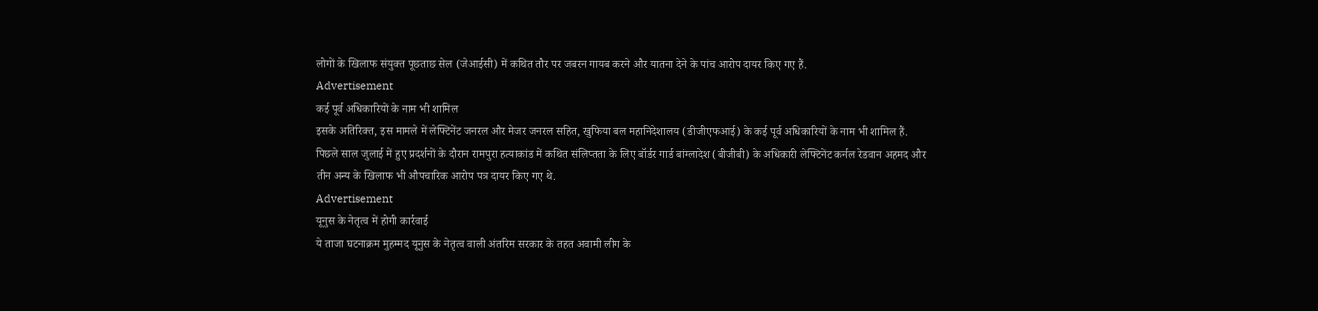लोगों के खिलाफ संयुक्त पूछताछ सेल (जेआईसी) में कथित तौर पर जबरन गायब करने और यातना देने के पांच आरोप दायर किए गए हैं.
Advertisement
कई पूर्व अधिकारियों के नाम भी शामिल
इसके अतिरिक्त, इस मामले में लेफ्टिनेंट जनरल और मेजर जनरल सहित, खुफिया बल महानिदेशालय (डीजीएफआई) के कई पूर्व अधिकारियों के नाम भी शामिल हैं.
पिछले साल जुलाई में हुए प्रदर्शनों के दौरान रामपुरा हत्याकांड में कथित संलिप्तता के लिए बॉर्डर गार्ड बांग्लादेश (बीजीबी) के अधिकारी लेफ्टिनेंट कर्नल रेडवान अहमद और तीन अन्य के खिलाफ भी औपचारिक आरोप पत्र दायर किए गए थे.
Advertisement
यूनुस के नेतृत्व में होगी कार्रवाई
ये ताजा घटनाक्रम मुहम्मद यूनुस के नेतृत्व वाली अंतरिम सरकार के तहत अवामी लीग के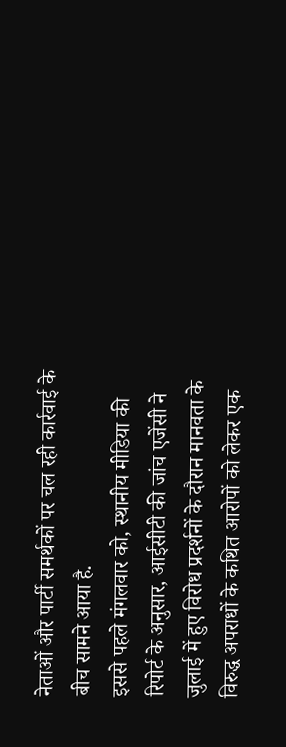नेताओं और पार्टी समर्थकों पर चल रही कार्रवाई के बीच सामने आया है.
इससे पहले मंगलवार को, स्थानीय मीडिया की रिपोर्ट के अनुसार, आईसीटी की जांच एजेंसी ने जुलाई में हुए विरोध प्रदर्शनों के दौरान मानवता के विरुद्ध अपराधों के कथित आरोपों को लेकर एक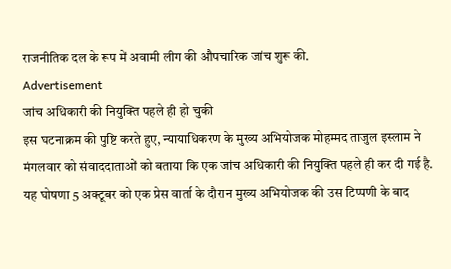राजनीतिक दल के रूप में अवामी लीग की औपचारिक जांच शुरू की.
Advertisement
जांच अधिकारी की नियुक्ति पहले ही हो चुकी
इस घटनाक्रम की पुष्टि करते हुए, न्यायाधिकरण के मुख्य अभियोजक मोहम्मद ताजुल इस्लाम ने मंगलवार को संवाददाताओं को बताया कि एक जांच अधिकारी की नियुक्ति पहले ही कर दी गई है.
यह घोषणा 5 अक्टूबर को एक प्रेस वार्ता के दौरान मुख्य अभियोजक की उस टिप्पणी के बाद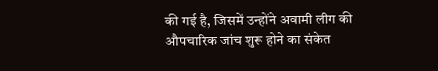की गई है, जिसमें उन्होंने अवामी लीग की औपचारिक जांच शुरू होने का संकेत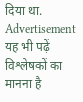दिया था.
Advertisement
यह भी पढ़ें
विश्लेषकों का मानना है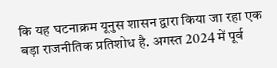कि यह घटनाक्रम यूनुस शासन द्वारा किया जा रहा एक बड़ा राजनीतिक प्रतिशोध है. अगस्त 2024 में पूर्व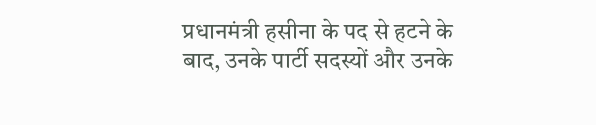प्रधानमंत्री हसीना के पद से हटने के बाद, उनके पार्टी सदस्यों और उनके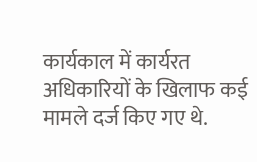कार्यकाल में कार्यरत अधिकारियों के खिलाफ कई मामले दर्ज किए गए थे.